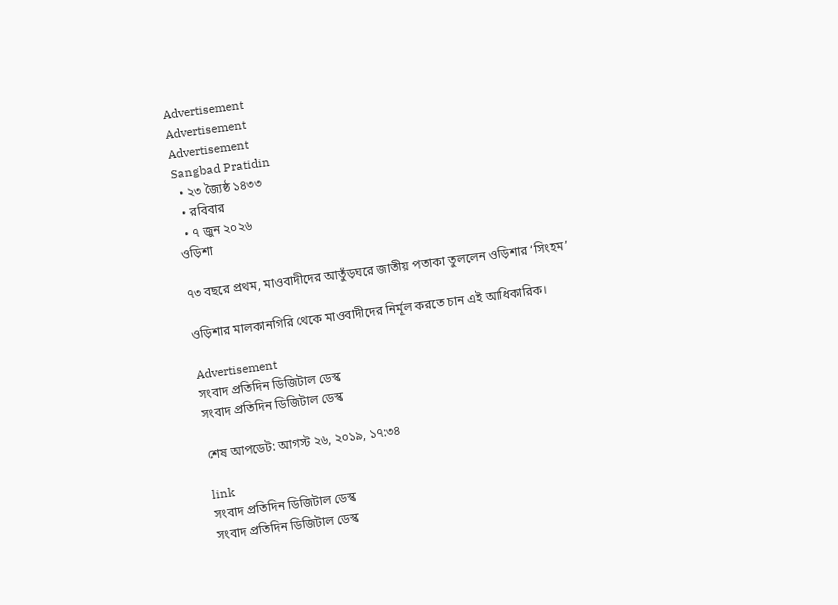Advertisement
Advertisement
Advertisement
Sangbad Pratidin
  • ২৩ জ্যৈষ্ঠ ১৪৩৩
  • রবিবার
  • ৭ জুন ২০২৬
ওড়িশা

৭৩ বছরে প্রথম, মাওবাদীদের আতুঁড়ঘরে জাতীয় পতাকা তুললেন ওড়িশার ‘সিংহম’

ওড়িশার মালকানগিরি থেকে মাওবাদীদের নির্মূল করতে চান এই আধিকারিক।

Advertisement
সংবাদ প্রতিদিন ডিজিটাল ডেস্ক
সংবাদ প্রতিদিন ডিজিটাল ডেস্ক

শেষ আপডেট: আগস্ট ২৬, ২০১৯, ১৭:৩৪

link
সংবাদ প্রতিদিন ডিজিটাল ডেস্ক
সংবাদ প্রতিদিন ডিজিটাল ডেস্ক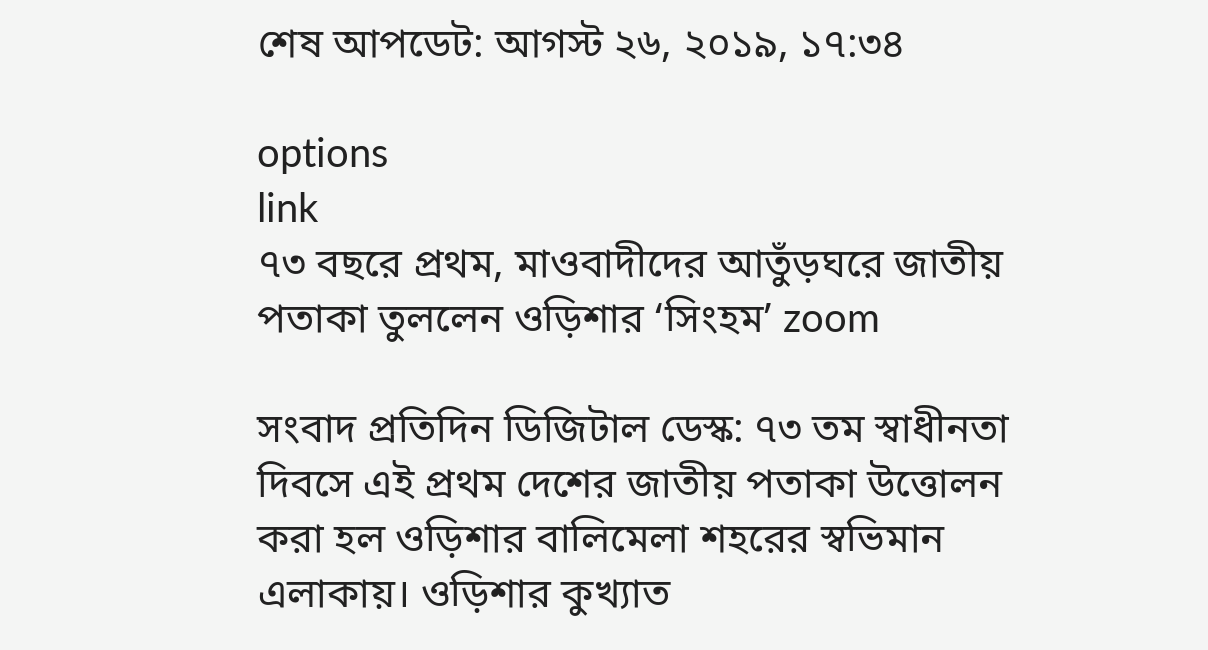শেষ আপডেট: আগস্ট ২৬, ২০১৯, ১৭:৩৪

options
link
৭৩ বছরে প্রথম, মাওবাদীদের আতুঁড়ঘরে জাতীয় পতাকা তুললেন ওড়িশার ‘সিংহম’ zoom

সংবাদ প্রতিদিন ডিজিটাল ডেস্ক: ৭৩ তম স্বাধীনতা দিবসে এই প্রথম দেশের জাতীয় পতাকা উত্তোলন করা হল ওড়িশার বালিমেলা শহরের স্বভিমান এলাকায়। ওড়িশার কুখ্যাত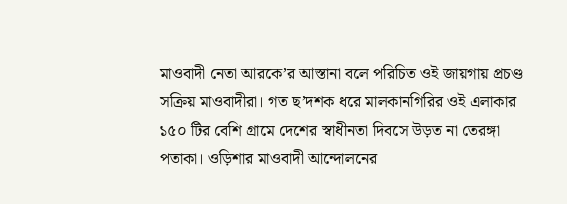মাওবাদী নেতা আরকে’র আস্তানা বলে পরিচিত ওই জায়গায় প্রচণ্ড সক্রিয় মাওবাদীরা। গত ছ’দশক ধরে মালকানগিরির ওই এলাকার ১৫০ টির বেশি গ্রামে দেশের স্বাধীনতা দিবসে উড়ত না তেরঙ্গা পতাকা। ওড়িশার মাওবাদী আন্দোলনের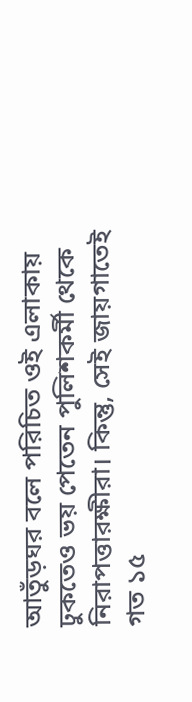আতুঁড়ঘর বলে পরিচিত ওই এলাকায় ঢুকতেও ভয় পেতেন পুলিশকর্মী থেকে নিরাপত্তারক্ষীরা। কিন্তু, সেই জায়গাতেই গত ১৫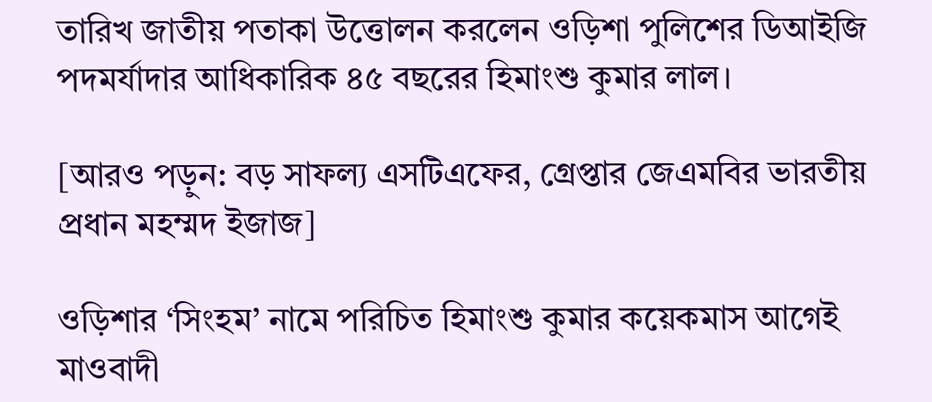তারিখ জাতীয় পতাকা উত্তোলন করলেন ওড়িশা পুলিশের ডিআইজি পদমর্যাদার আধিকারিক ৪৫ বছরের হিমাংশু কুমার লাল।

[আরও পড়ুন: বড় সাফল্য এসটিএফের, গ্রেপ্তার জেএমবির ভারতীয় প্রধান মহম্মদ ইজাজ]

ওড়িশার ‘সিংহম’ নামে পরিচিত হিমাংশু কুমার কয়েকমাস আগেই মাওবাদী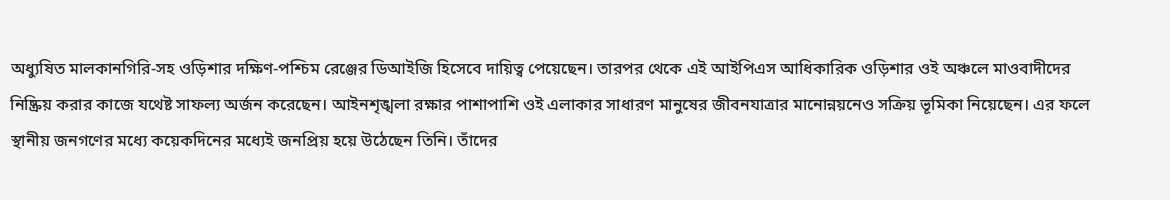অধ্যুষিত মালকানগিরি-সহ ওড়িশার দক্ষিণ-পশ্চিম রেঞ্জের ডিআইজি হিসেবে দায়িত্ব পেয়েছেন। তারপর থেকে এই আইপিএস আধিকারিক ওড়িশার ওই অঞ্চলে মাওবাদীদের নিষ্ক্রিয় করার কাজে যথেষ্ট সাফল্য অর্জন করেছেন। আইনশৃঙ্খলা রক্ষার পাশাপাশি ওই এলাকার সাধারণ মানুষের জীবনযাত্রার মানোন্নয়নেও সক্রিয় ভূমিকা নিয়েছেন। এর ফলে স্থানীয় জনগণের মধ্যে কয়েকদিনের মধ্যেই জনপ্রিয় হয়ে উঠেছেন তিনি। তাঁদের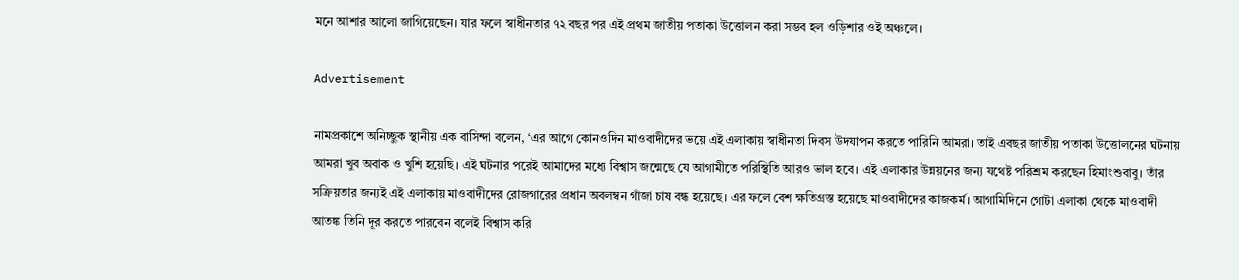মনে আশার আলো জাগিয়েছেন। যার ফলে স্বাধীনতার ৭২ বছর পর এই প্রথম জাতীয় পতাকা উত্তোলন করা সম্ভব হল ওড়িশার ওই অঞ্চলে।

Advertisement

নামপ্রকাশে অনিচ্ছুক স্থানীয় এক বাসিন্দা বলেন, ‘এর আগে কোনওদিন মাওবাদীদের ভয়ে এই এলাকায় স্বাধীনতা দিবস উদযাপন করতে পারিনি আমরা। তাই এবছর জাতীয় পতাকা উত্তোলনের ঘটনায় আমরা খুব অবাক ও খুশি হয়েছি। এই ঘটনার পরেই আমাদের মধ্যে বিশ্বাস জন্মেছে যে আগামীতে পরিস্থিতি আরও ভাল হবে। এই এলাকার উন্নয়নের জন্য যথেষ্ট পরিশ্রম করছেন হিমাংশুবাবু। তাঁর সক্রিয়তার জন্যই এই এলাকায় মাওবাদীদের রোজগারের প্রধান অবলম্বন গাঁজা চাষ বন্ধ হয়েছে। এর ফলে বেশ ক্ষতিগ্রস্ত হয়েছে মাওবাদীদের কাজকর্ম। আগামিদিনে গোটা এলাকা থেকে মাওবাদী আতঙ্ক তিনি দূর করতে পারবেন বলেই বিশ্বাস করি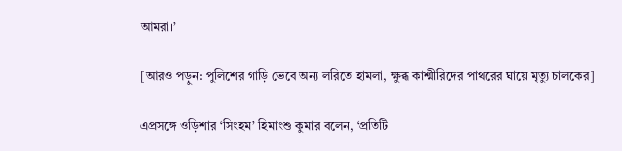আমরা।’

[আরও পড়ুন: পুলিশের গাড়ি ভেবে অন্য লরিতে হামলা, ক্ষুব্ধ কাশ্মীরিদের পাথরের ঘায়ে মৃত্যু চালকের]

এপ্রসঙ্গে ওড়িশার ‘সিংহম’ হিমাংশু কুমার বলেন, ‘প্রতিটি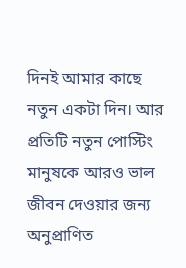দিনই আমার কাছে নতুন একটা দিন। আর প্রতিটি নতুন পোস্টিং মানুষকে আরও ভাল জীবন দেওয়ার জন্য অনুপ্রাণিত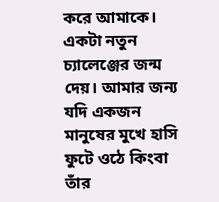করে আমাকে। একটা নতুন চ্যালেঞ্জের জন্ম দেয়। আমার জন্য যদি একজন মানুষের মুখে হাসি ফুটে ওঠে কিংবা তাঁর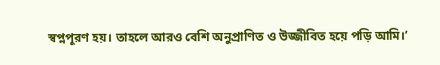স্বপ্নপূরণ হয়। তাহলে আরও বেশি অনুপ্রাণিত ও উজ্জীবিত হয়ে পড়ি আমি।’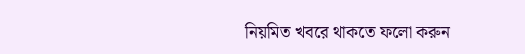নিয়মিত খবরে থাকতে ফলো করুন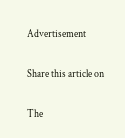Advertisement

Share this article on

The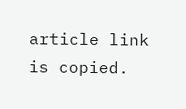article link is copied.